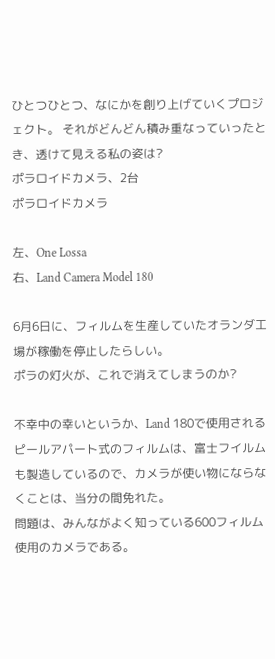ひとつひとつ、なにかを創り上げていくプロジェクト。 それがどんどん積み重なっていったとき、透けて見える私の姿は?
ポラロイドカメラ、2台
ポラロイドカメラ

左、One Lossa
右、Land Camera Model 180

6月6日に、フィルムを生産していたオランダ工場が稼働を停止したらしい。
ポラの灯火が、これで消えてしまうのか?

不幸中の幸いというか、Land 180で使用されるピールアパート式のフィルムは、富士フイルムも製造しているので、カメラが使い物にならなくことは、当分の間免れた。
問題は、みんながよく知っている600フィルム使用のカメラである。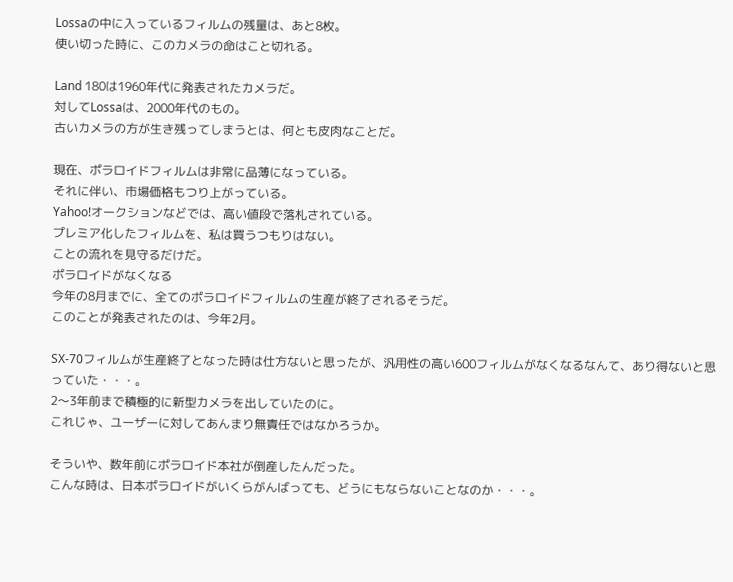Lossaの中に入っているフィルムの残量は、あと8枚。
使い切った時に、このカメラの命はこと切れる。

Land 180は1960年代に発表されたカメラだ。
対してLossaは、2000年代のもの。
古いカメラの方が生き残ってしまうとは、何とも皮肉なことだ。

現在、ポラロイドフィルムは非常に品薄になっている。
それに伴い、市場価格もつり上がっている。
Yahoo!オークションなどでは、高い値段で落札されている。
プレミア化したフィルムを、私は買うつもりはない。
ことの流れを見守るだけだ。
ポラロイドがなくなる
今年の8月までに、全てのポラロイドフィルムの生産が終了されるそうだ。
このことが発表されたのは、今年2月。

SX-70フィルムが生産終了となった時は仕方ないと思ったが、汎用性の高い600フィルムがなくなるなんて、あり得ないと思っていた・・・。
2〜3年前まで積極的に新型カメラを出していたのに。
これじゃ、ユーザーに対してあんまり無責任ではなかろうか。

そういや、数年前にポラロイド本社が倒産したんだった。
こんな時は、日本ポラロイドがいくらがんばっても、どうにもならないことなのか・・・。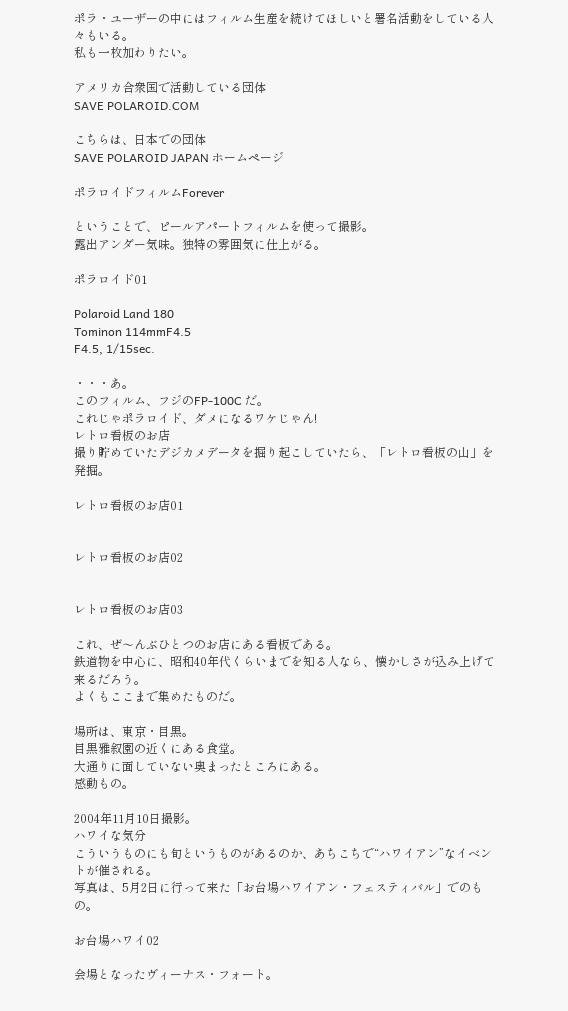ポラ・ユーザーの中にはフィルム生産を続けてほしいと署名活動をしている人々もいる。
私も一枚加わりたい。

アメリカ合衆国で活動している団体
SAVE POLAROID.COM

こちらは、日本での団体
SAVE POLAROID JAPAN ホームページ

ポラロイドフィルムForever

ということで、ピールアパートフィルムを使って撮影。
露出アンダー気味。独特の雰囲気に仕上がる。

ポラロイド01

Polaroid Land 180
Tominon 114mmF4.5
F4.5, 1/15sec.

・・・あ。
このフィルム、フジのFP-100C だ。
これじゃポラロイド、ダメになるワケじゃん!
レトロ看板のお店
撮り貯めていたデジカメデータを掘り起こしていたら、「レトロ看板の山」を発掘。

レトロ看板のお店01


レトロ看板のお店02


レトロ看板のお店03

これ、ぜ〜んぶひとつのお店にある看板である。
鉄道物を中心に、昭和40年代くらいまでを知る人なら、懐かしさが込み上げて来るだろう。
よくもここまで集めたものだ。

場所は、東京・目黒。
目黒雅叙園の近くにある食堂。
大通りに面していない奥まったところにある。
感動もの。

2004年11月10日撮影。
ハワイな気分
こういうものにも旬というものがあるのか、あちこちで“ハワイアン”なイベントが催される。
写真は、5月2日に行って来た「お台場ハワイアン・フェスティバル」でのもの。

お台場ハワイ02

会場となったヴィーナス・フォート。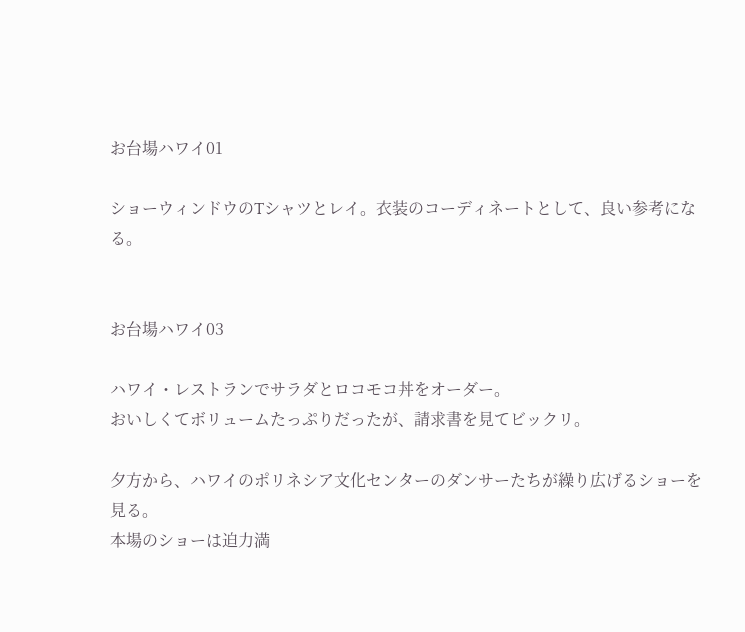お台場ハワイ01

ショーウィンドウのTシャツとレイ。衣装のコーディネートとして、良い参考になる。


お台場ハワイ03

ハワイ・レストランでサラダとロコモコ丼をオーダー。
おいしくてボリュームたっぷりだったが、請求書を見てビックリ。

夕方から、ハワイのポリネシア文化センターのダンサーたちが繰り広げるショーを見る。
本場のショーは迫力満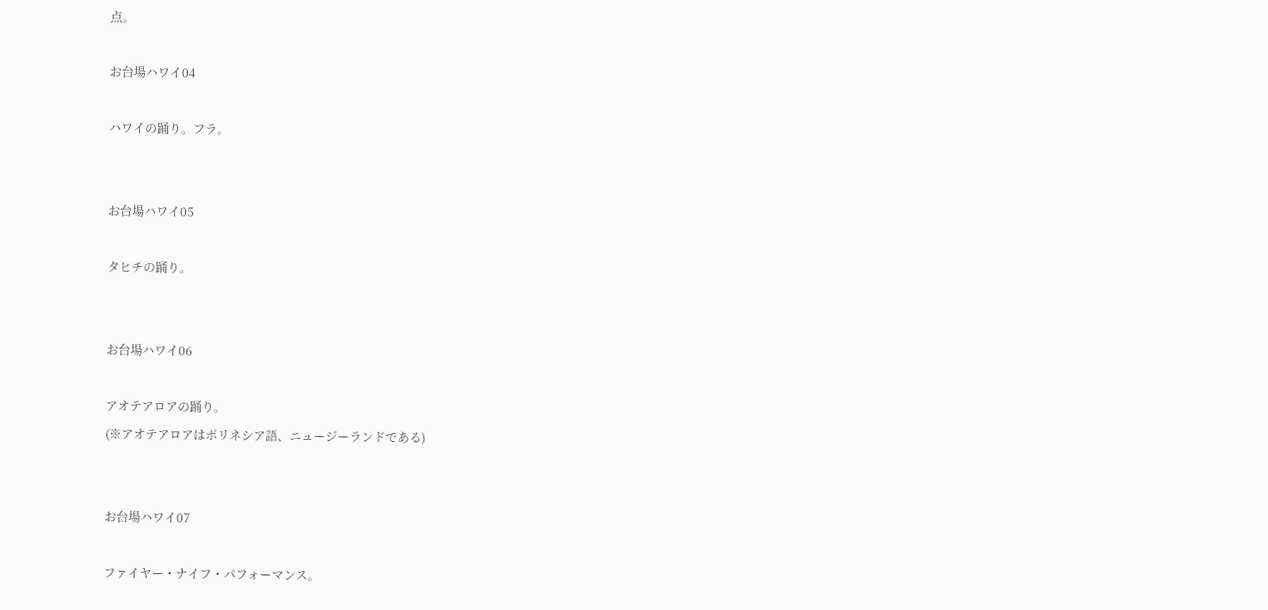点。

お台場ハワイ04

ハワイの踊り。フラ。


お台場ハワイ05

タヒチの踊り。


お台場ハワイ06

アオテアロアの踊り。
(※アオテアロアはポリネシア語、ニュージーランドである)


お台場ハワイ07

ファイヤー・ナイフ・パフォーマンス。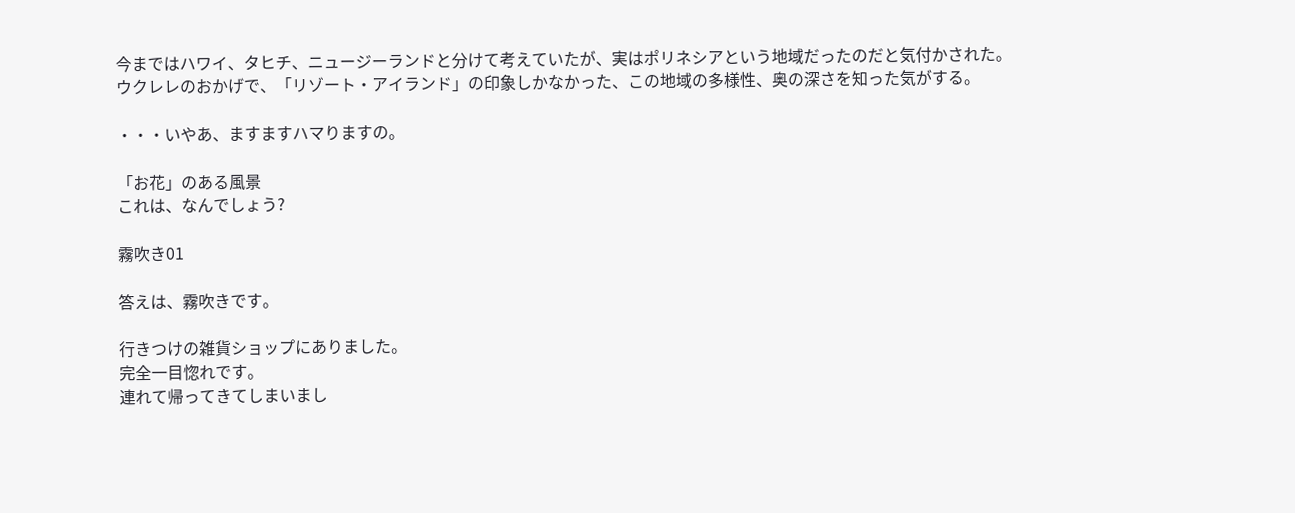今まではハワイ、タヒチ、ニュージーランドと分けて考えていたが、実はポリネシアという地域だったのだと気付かされた。
ウクレレのおかげで、「リゾート・アイランド」の印象しかなかった、この地域の多様性、奥の深さを知った気がする。

・・・いやあ、ますますハマりますの。

「お花」のある風景
これは、なんでしょう?

霧吹き01

答えは、霧吹きです。

行きつけの雑貨ショップにありました。
完全一目惚れです。
連れて帰ってきてしまいまし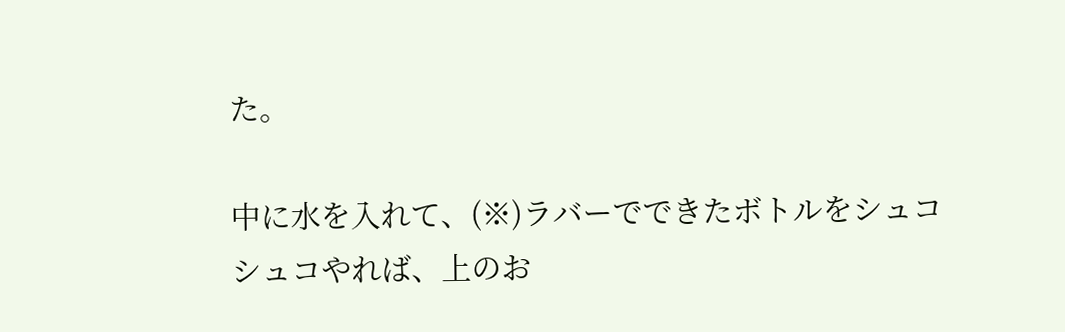た。

中に水を入れて、(※)ラバーでできたボトルをシュコシュコやれば、上のお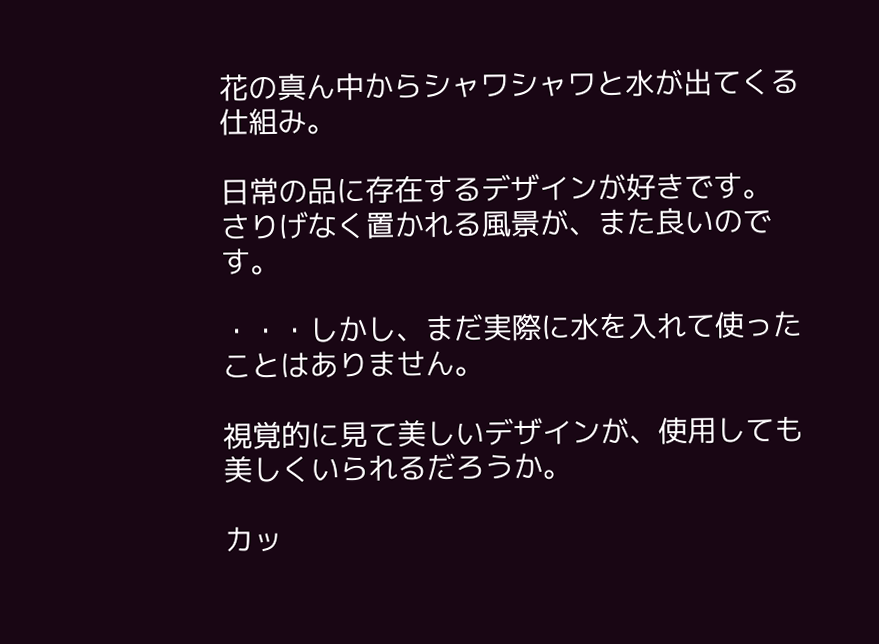花の真ん中からシャワシャワと水が出てくる仕組み。

日常の品に存在するデザインが好きです。
さりげなく置かれる風景が、また良いのです。

・・・しかし、まだ実際に水を入れて使ったことはありません。

視覚的に見て美しいデザインが、使用しても美しくいられるだろうか。

カッ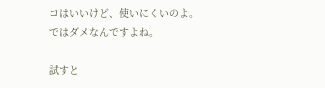コはいいけど、使いにくいのよ。
ではダメなんですよね。

試すと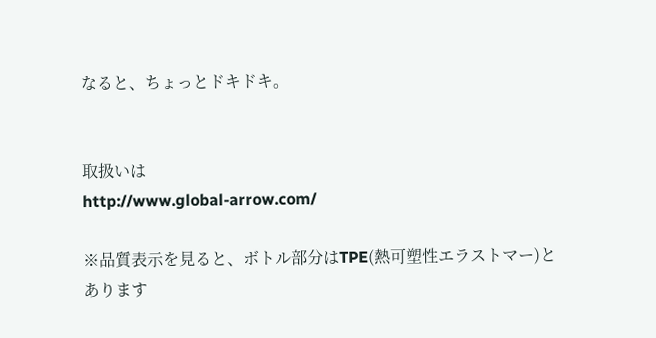なると、ちょっとドキドキ。


取扱いは
http://www.global-arrow.com/

※品質表示を見ると、ボトル部分はTPE(熱可塑性エラストマー)とあります